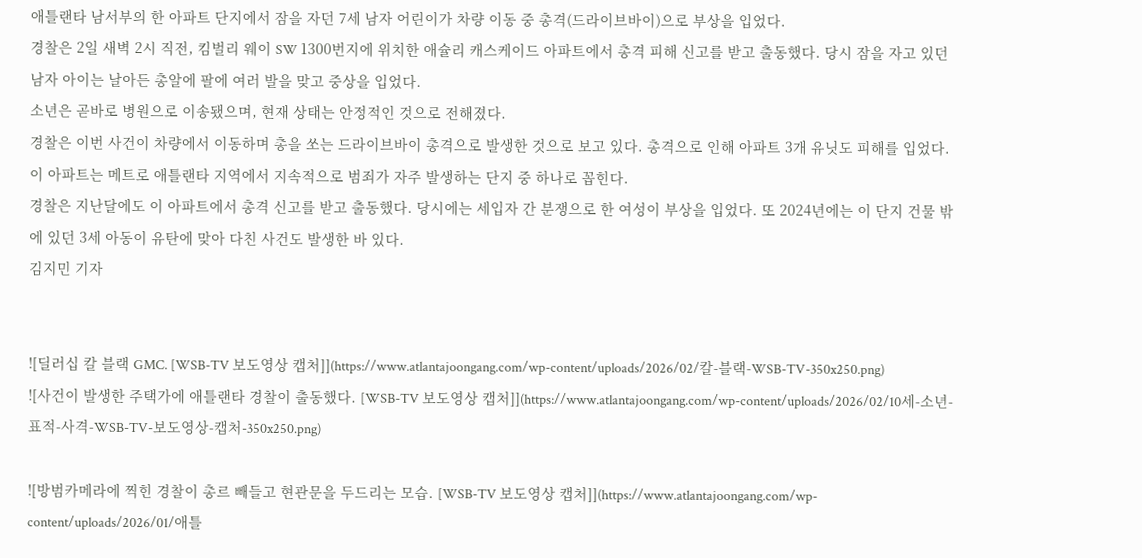애틀랜타 남서부의 한 아파트 단지에서 잠을 자던 7세 남자 어린이가 차량 이동 중 총격(드라이브바이)으로 부상을 입었다.
경찰은 2일 새벽 2시 직전, 킴벌리 웨이 SW 1300번지에 위치한 애슐리 캐스케이드 아파트에서 총격 피해 신고를 받고 출동했다. 당시 잠을 자고 있던 남자 아이는 날아든 총알에 팔에 여러 발을 맞고 중상을 입었다.
소년은 곧바로 병원으로 이송됐으며, 현재 상태는 안정적인 것으로 전해졌다.
경찰은 이번 사건이 차량에서 이동하며 총을 쏘는 드라이브바이 총격으로 발생한 것으로 보고 있다. 총격으로 인해 아파트 3개 유닛도 피해를 입었다.
이 아파트는 메트로 애틀랜타 지역에서 지속적으로 범죄가 자주 발생하는 단지 중 하나로 꼽힌다.
경찰은 지난달에도 이 아파트에서 총격 신고를 받고 출동했다. 당시에는 세입자 간 분쟁으로 한 여성이 부상을 입었다. 또 2024년에는 이 단지 건물 밖에 있던 3세 아동이 유탄에 맞아 다친 사건도 발생한 바 있다.
김지민 기자


![딜러십 칼 블랙 GMC. [WSB-TV 보도영상 캡처]](https://www.atlantajoongang.com/wp-content/uploads/2026/02/칼-블랙-WSB-TV-350x250.png)
![사건이 발생한 주택가에 애틀랜타 경찰이 출동했다. [WSB-TV 보도영상 캡처]](https://www.atlantajoongang.com/wp-content/uploads/2026/02/10세-소년-표적-사격-WSB-TV-보도영상-캡처-350x250.png)

![방범카메라에 찍힌 경찰이 총르 빼들고 현관문을 두드리는 모습. [WSB-TV 보도영상 캡처]](https://www.atlantajoongang.com/wp-content/uploads/2026/01/애틀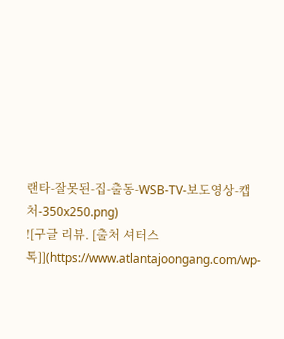랜타-잘못된-집-출동-WSB-TV-보도영상-캡처-350x250.png)
![구글 리뷰. [출처 셔터스톡]](https://www.atlantajoongang.com/wp-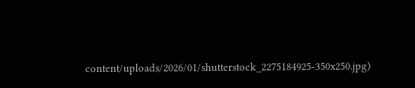content/uploads/2026/01/shutterstock_2275184925-350x250.jpg)